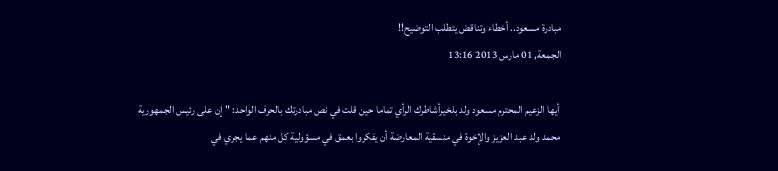مبادرة مسعود.. أخطاء وتناقض يتطلب التوضيح!!
الجمعة, 01 مارس 2013 13:16

 أيها الزعيم المحترم مسعود ولد بلخيرأشاطرك الرأي تماما حين قلت في نص مبادرتك بالحرف الواحد: "إن على رئيس الجمهورية محمد ولد عبد العزيز والإخوة في منسقية المعارضة أن يفكروا بعمق في مسؤولية كل منهم عما يجري في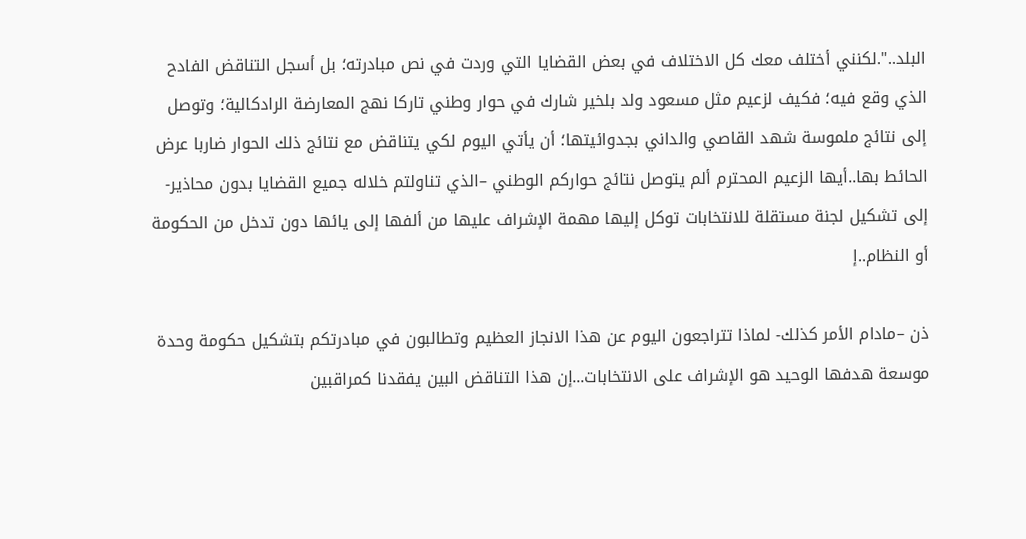البلد..".لكنني أختلف معك كل الاختلاف في بعض القضايا التي وردت في نص مبادرته؛ بل أسجل التناقض الفادح الذي وقع فيه؛ فكيف لزعيم مثل مسعود ولد بلخير شارك في حوار وطني تاركا نهج المعارضة الرادكالية؛ وتوصل إلى نتائج ملموسة شهد القاصي والداني بجدوائيتها؛ أن يأتي اليوم لكي يتناقض مع نتائج ذلك الحوار ضاربا عرض الحائط بها..أيها الزعيم المحترم ألم يتوصل نتائج حواركم الوطني –الذي تناولتم خلاله جميع القضايا بدون محاذير- إلى تشكيل لجنة مستقلة للانتخابات توكل إليها مهمة الإشراف عليها من ألفها إلى يائها دون تدخل من الحكومة أو النظام..إ

ذن –مادام الأمر كذلك- لماذا تتراجعون اليوم عن هذا الانجاز العظيم وتطالبون في مبادرتكم بتشكيل حكومة وحدة موسعة هدفها الوحيد هو الإشراف على الانتخابات...إن هذا التناقض البين يفقدنا كمراقبين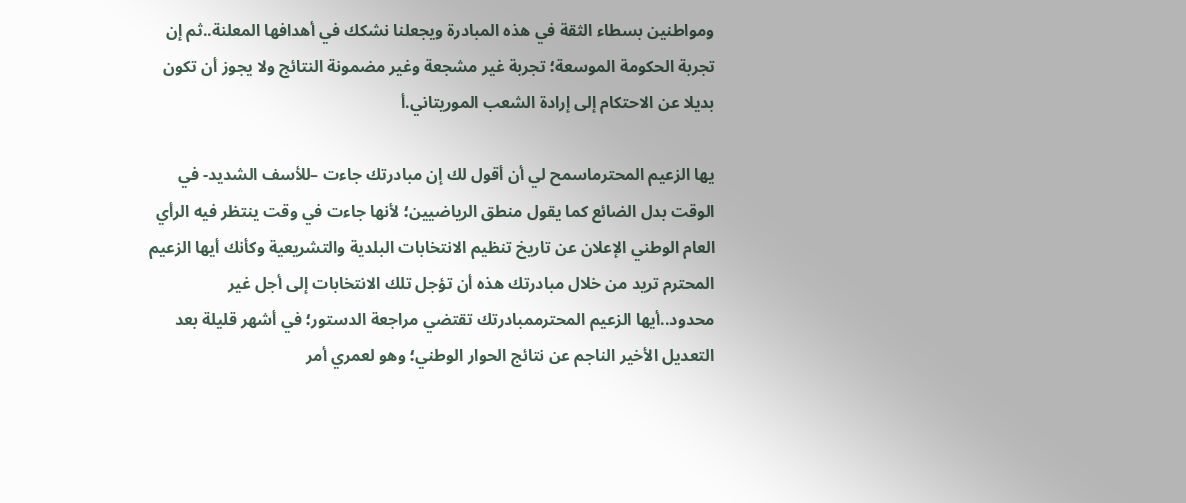ومواطنين بسطاء الثقة في هذه المبادرة ويجعلنا نشكك في أهدافها المعلنة..ثم إن تجربة الحكومة الموسعة؛ تجربة غير مشجعة وغير مضمونة النتائج ولا يجوز أن تكون بديلا عن الاحتكام إلى إرادة الشعب الموريتاني.أ

يها الزعيم المحترماسمح لي أن أقول لك إن مبادرتك جاءت –للأسف الشديد- في الوقت بدل الضائع كما يقول منطق الرياضيين؛ لأنها جاءت في وقت ينتظر فيه الرأي العام الوطني الإعلان عن تاريخ تنظيم الانتخابات البلدية والتشريعية وكأنك أيها الزعيم المحترم تريد من خلال مبادرتك هذه أن تؤجل تلك الانتخابات إلى أجل غير محدود..أيها الزعيم المحترممبادرتك تقتضي مراجعة الدستور؛ في أشهر قليلة بعد التعديل الأخير الناجم عن نتائج الحوار الوطني؛ وهو لعمري أمر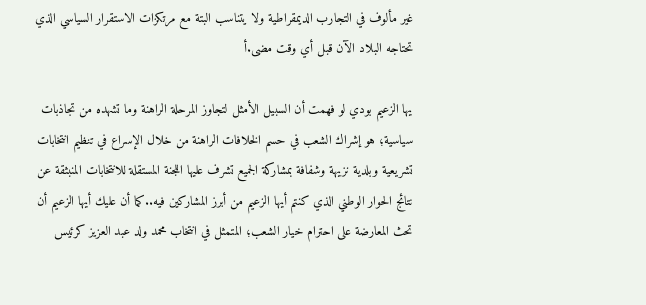غير مألوف في التجارب الديمقراطية ولا يتناسب البتة مع مرتكزات الاستقرار السياسي الذي تحتاجه البلاد الآن قبل أي وقت مضى.أ

يها الزعيم بودي لو فهمت أن السبيل الأمثل لتجاوز المرحلة الراهنة وما تشهده من تجاذبات سياسية؛ هو إشراك الشعب في حسم الخلافات الراهنة من خلال الإسراع في تنظيم انتخابات تشريعية وبلدية نزيهة وشفافة بمشاركة الجميع تشرف عليها اللجنة المستقلة للانتخابات المنبثقة عن نتائج الحوار الوطني الذي كنتم أيها الزعيم من أبرز المشاركين فيه..كما أن عليك أيها الزعيم أن تحث المعارضة على احترام خيار الشعب؛ المتمثل في انتخاب محمد ولد عبد العزيز كرئيس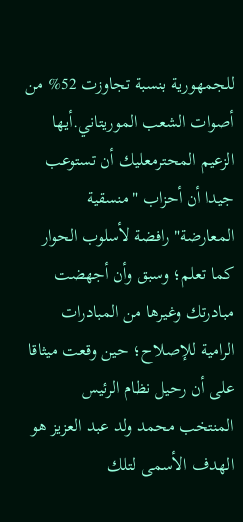للجمهورية بنسبة تجاوزت 52% من أصوات الشعب الموريتاني.أيها الزعيم المحترمعليك أن تستوعب جيدا أن أحزاب "منسقية المعارضة" رافضة لأسلوب الحوار كما تعلم؛ وسبق وأن أجهضت مبادرتك وغيرها من المبادرات الرامية للإصلاح؛ حين وقعت ميثاقا على أن رحيل نظام الرئيس المنتخب محمد ولد عبد العزيز هو الهدف الأسمى لتلك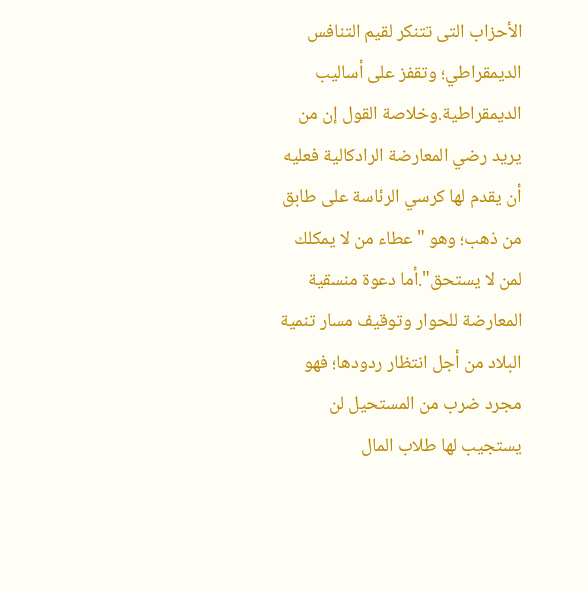الأحزاب التى تتنكر لقيم التنافس الديمقراطي؛ وتقفز على أساليب الديمقراطية.وخلاصة القول إن من يريد رضي المعارضة الرادكالية فعليه أن يقدم لها كرسي الرئاسة على طابق من ذهب؛ وهو "عطاء من لا يمكلك لمن لا يستحق".أما دعوة منسقية المعارضة للحوار وتوقيف مسار تنمية البلاد من أجل انتظار ردودها؛ فهو مجرد ضرب من المستحيل لن يستجيب لها طلاب المال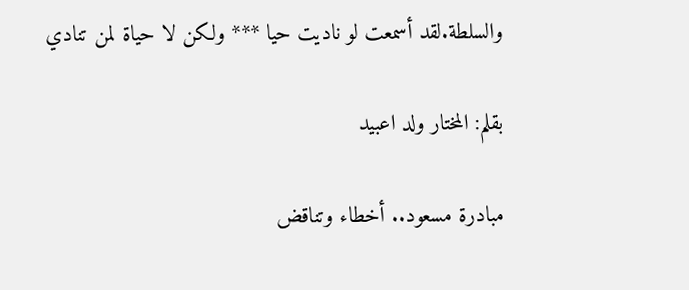والسلطة.لقد أسمعت لو ناديت حيا *** ولكن لا حياة لمن تنادي

بقلم: المختار ولد اعبيد

مبادرة مسعود.. أخطاء وتناقض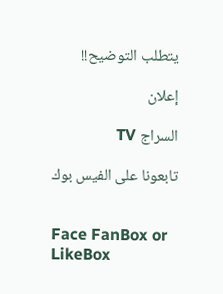يتطلب التوضيح!!

إعلان

السراج TV

تابعونا على الفيس بوك


Face FanBox or LikeBox